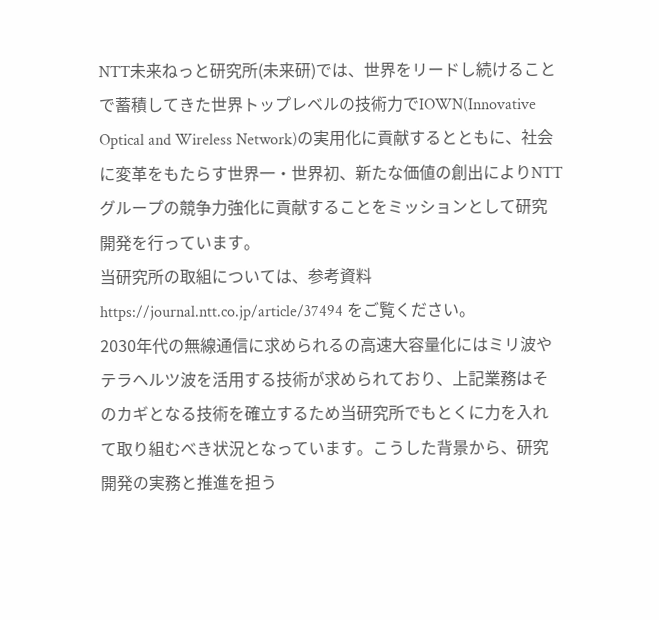NTT未来ねっと研究所(未来研)では、世界をリードし続けることで蓄積してきた世界トップレベルの技術力でIOWN(Innovative Optical and Wireless Network)の実用化に貢献するとともに、社会に変革をもたらす世界一・世界初、新たな価値の創出によりNTTグループの競争力強化に貢献することをミッションとして研究開発を行っています。
当研究所の取組については、参考資料 https://journal.ntt.co.jp/article/37494 をご覧ください。
2030年代の無線通信に求められるの高速大容量化にはミリ波やテラヘルツ波を活用する技術が求められており、上記業務はそのカギとなる技術を確立するため当研究所でもとくに力を入れて取り組むべき状況となっています。こうした背景から、研究開発の実務と推進を担う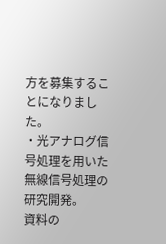方を募集することになりました。
・光アナログ信号処理を用いた無線信号処理の研究開発。
資料の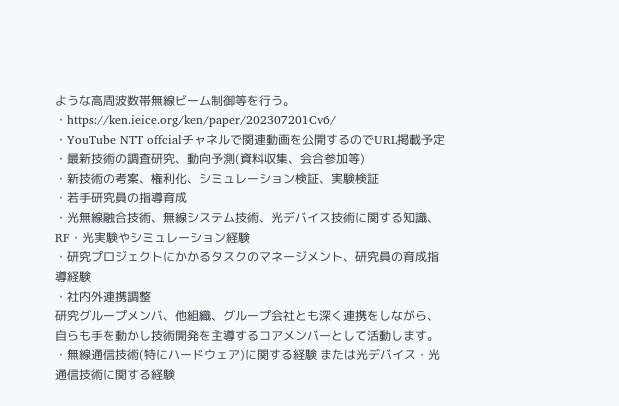ような高周波数帯無線ビーム制御等を行う。
・https://ken.ieice.org/ken/paper/202307201Cv6/
・YouTube NTT offcialチャネルで関連動画を公開するのでURL掲載予定
・最新技術の調査研究、動向予測(資料収集、会合参加等)
・新技術の考案、権利化、シミュレーション検証、実験検証
・若手研究員の指導育成
・光無線融合技術、無線システム技術、光デバイス技術に関する知識、RF・光実験やシミュレーション経験
・研究プロジェクトにかかるタスクのマネージメント、研究員の育成指導経験
・社内外連携調整
研究グループメンバ、他組織、グループ会社とも深く連携をしながら、自らも手を動かし技術開発を主導するコアメンバーとして活動します。
・無線通信技術(特にハードウェア)に関する経験 または光デバイス・光通信技術に関する経験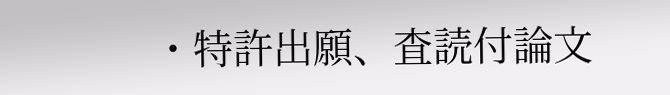・特許出願、査読付論文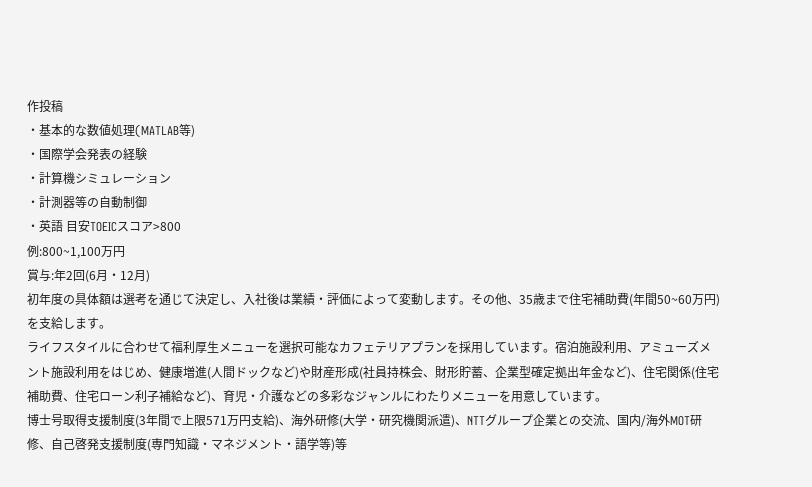作投稿
・基本的な数値処理(MATLAB等)
・国際学会発表の経験
・計算機シミュレーション
・計測器等の自動制御
・英語 目安TOEICスコア>800
例:800~1,100万円
賞与:年2回(6月・12月)
初年度の具体額は選考を通じて決定し、入社後は業績・評価によって変動します。その他、35歳まで住宅補助費(年間50~60万円)を支給します。
ライフスタイルに合わせて福利厚生メニューを選択可能なカフェテリアプランを採用しています。宿泊施設利用、アミューズメント施設利用をはじめ、健康増進(人間ドックなど)や財産形成(社員持株会、財形貯蓄、企業型確定拠出年金など)、住宅関係(住宅補助費、住宅ローン利子補給など)、育児・介護などの多彩なジャンルにわたりメニューを用意しています。
博士号取得支援制度(3年間で上限571万円支給)、海外研修(大学・研究機関派遣)、NTTグループ企業との交流、国内/海外MOT研修、自己啓発支援制度(専門知識・マネジメント・語学等)等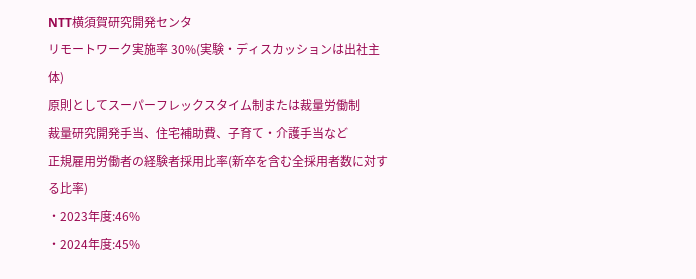NTT横須賀研究開発センタ
リモートワーク実施率 30%(実験・ディスカッションは出社主体)
原則としてスーパーフレックスタイム制または裁量労働制
裁量研究開発手当、住宅補助費、子育て・介護手当など
正規雇用労働者の経験者採用比率(新卒を含む全採用者数に対する比率)
・2023年度:46%
・2024年度:45%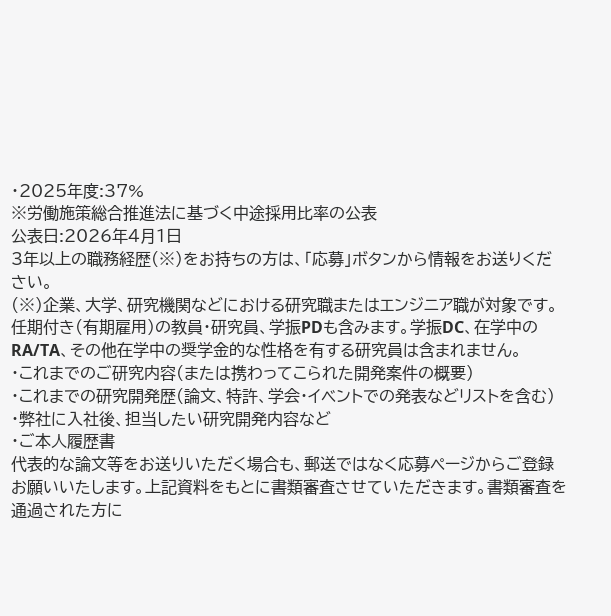・2025年度:37%
※労働施策総合推進法に基づく中途採用比率の公表
公表日:2026年4月1日
3年以上の職務経歴(※)をお持ちの方は、「応募」ボタンから情報をお送りください。
(※)企業、大学、研究機関などにおける研究職またはエンジニア職が対象です。任期付き(有期雇用)の教員・研究員、学振PDも含みます。学振DC、在学中のRA/TA、その他在学中の奨学金的な性格を有する研究員は含まれません。
・これまでのご研究内容(または携わってこられた開発案件の概要)
・これまでの研究開発歴(論文、特許、学会・イベントでの発表などリストを含む)
・弊社に入社後、担当したい研究開発内容など
・ご本人履歴書
代表的な論文等をお送りいただく場合も、郵送ではなく応募ページからご登録お願いいたします。上記資料をもとに書類審査させていただきます。書類審査を通過された方に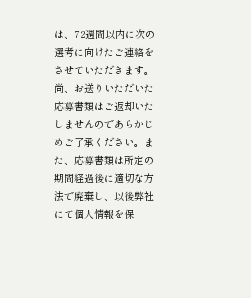は、72週間以内に次の選考に向けたご連絡をさせていただきます。
尚、お送りいただいた応募書類はご返却いたしませんのであらかじめご了承ください。また、応募書類は所定の期間経過後に適切な方法で廃棄し、以後弊社にて個人情報を保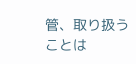管、取り扱うことは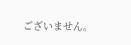ございません。